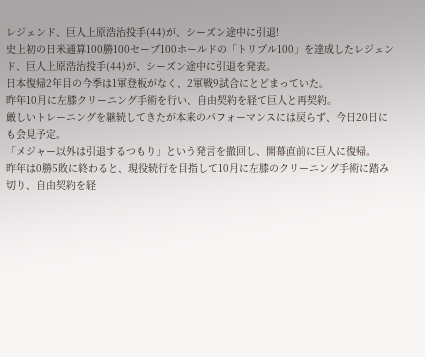レジェンド、巨人上原浩治投手(44)が、シーズン途中に引退!
史上初の日米通算100勝100セーブ100ホールドの「トリプル100」を達成したレジェンド、巨人上原浩治投手(44)が、シーズン途中に引退を発表。
日本復帰2年目の今季は1軍登板がなく、2軍戦9試合にとどまっていた。
昨年10月に左膝クリーニング手術を行い、自由契約を経て巨人と再契約。
厳しいトレーニングを継続してきたが本来のパフォーマンスには戻らず、今日20日にも会見予定。
「メジャー以外は引退するつもり」という発言を撤回し、開幕直前に巨人に復帰。
昨年は0勝5敗に終わると、現役続行を目指して10月に左膝のクリーニング手術に踏み切り、自由契約を経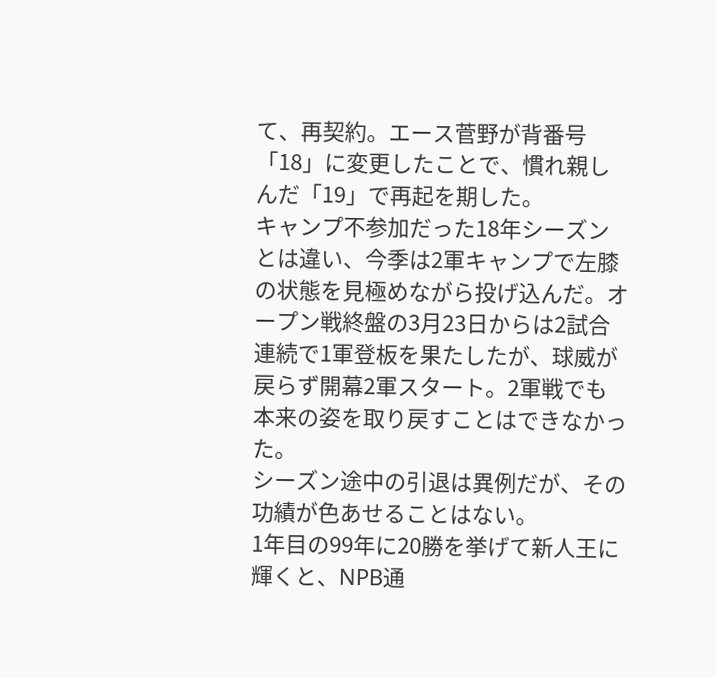て、再契約。エース菅野が背番号「18」に変更したことで、慣れ親しんだ「19」で再起を期した。
キャンプ不参加だった18年シーズンとは違い、今季は2軍キャンプで左膝の状態を見極めながら投げ込んだ。オープン戦終盤の3月23日からは2試合連続で1軍登板を果たしたが、球威が戻らず開幕2軍スタート。2軍戦でも本来の姿を取り戻すことはできなかった。
シーズン途中の引退は異例だが、その功績が色あせることはない。
1年目の99年に20勝を挙げて新人王に輝くと、NPB通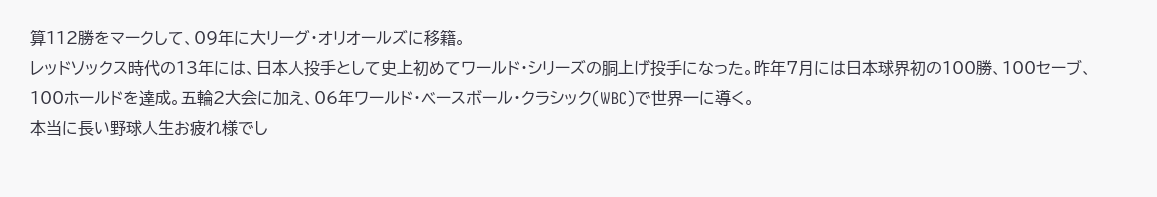算112勝をマークして、09年に大リーグ・オリオールズに移籍。
レッドソックス時代の13年には、日本人投手として史上初めてワールド・シリーズの胴上げ投手になった。昨年7月には日本球界初の100勝、100セーブ、100ホールドを達成。五輪2大会に加え、06年ワールド・ベースボール・クラシック(WBC)で世界一に導く。
本当に長い野球人生お疲れ様でし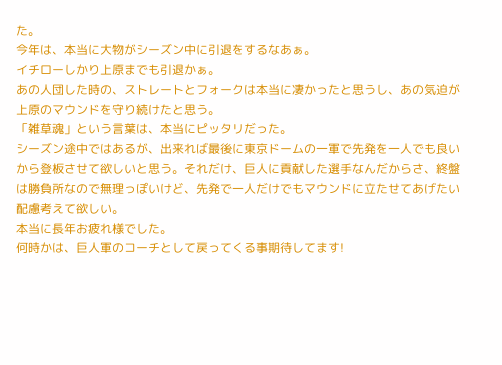た。
今年は、本当に大物がシーズン中に引退をするなあぁ。
イチローしかり上原までも引退かぁ。
あの人団した時の、ストレートとフォークは本当に凄かったと思うし、あの気迫が上原のマウンドを守り続けたと思う。
「雑草魂」という言葉は、本当にピッタリだった。
シーズン途中ではあるが、出来れば最後に東京ドームの一軍で先発を一人でも良いから登板させて欲しいと思う。それだけ、巨人に貢献した選手なんだからさ、終盤は勝負所なので無理っぽいけど、先発で一人だけでもマウンドに立たせてあげたい配慮考えて欲しい。
本当に長年お疲れ様でした。
何時かは、巨人軍のコーチとして戻ってくる事期待してます!